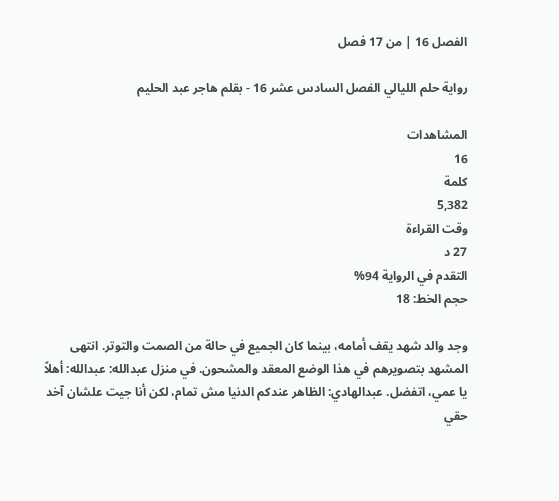الفصل 16 | من 17 فصل

رواية حلم الليالي الفصل السادس عشر 16 - بقلم هاجر عبد الحليم

المشاهدات
16
كلمة
5,382
وقت القراءة
27 د
التقدم في الرواية 94%
حجم الخط: 18

وجد والد شهد يقف أمامه، بينما كان الجميع في حالة من الصمت والتوتر. انتهى المشهد بتصويرهم في هذا الوضع المعقد والمشحون. في منزل عبدالله: عبدالله: أهلاً يا عمي، اتفضل. عبدالهادي: الظاهر عندكم الدنيا مش تمام، لكن أنا جيت علشان آخد حقي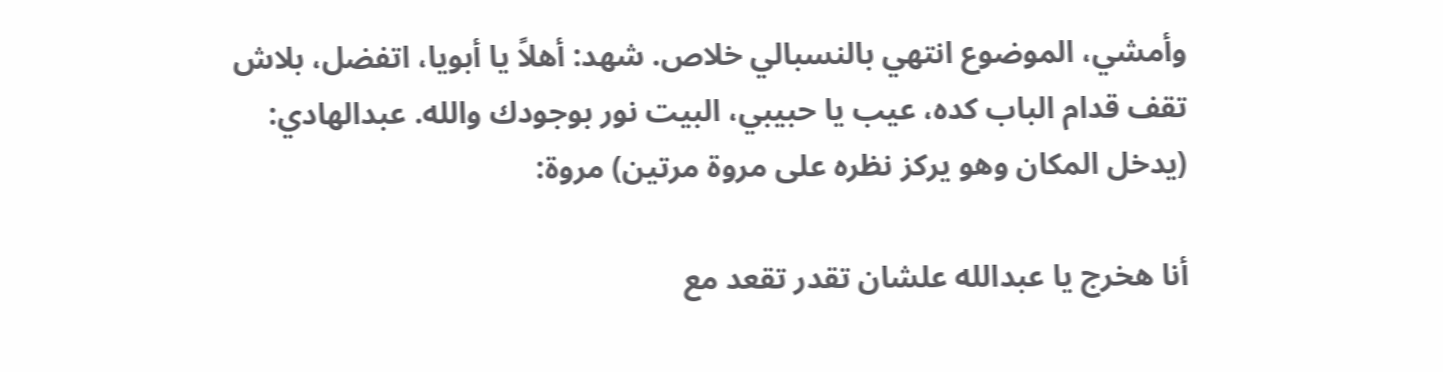وأمشي، الموضوع انتهي بالنسبالي خلاص. شهد: أهلاً يا أبويا، اتفضل، بلاش تقف قدام الباب كده، عيب يا حبيبي، البيت نور بوجودك والله. عبدالهادي: (يدخل المكان وهو يركز نظره على مروة مرتين) مروة:

أنا هخرج يا عبدالله علشان تقدر تقعد مع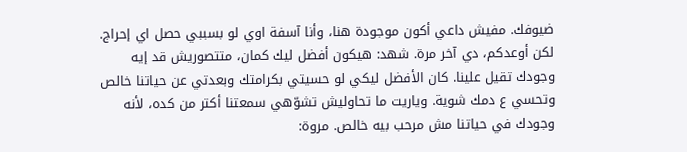ضيوفك. مفيش داعي أكون موجودة هنا، وأنا آسفة اوي لو بسببي حصل اي إحراج. لكن أوعدكم، دي آخر مرة. شهد: هيكون أفضل ليك كمان، متتصوريش قد إيه وجودك تقيل علينا. كان الأفضل ليكي لو حسيتي بكرامتك وبعدتي عن حياتنا خالص وتحسي ع دمك شوية. وياريت ما تحاوليش تشوّهي سمعتنا أكتر من كده، لأنه وجودك في حياتنا مش مرحب بيه خالص. مروة: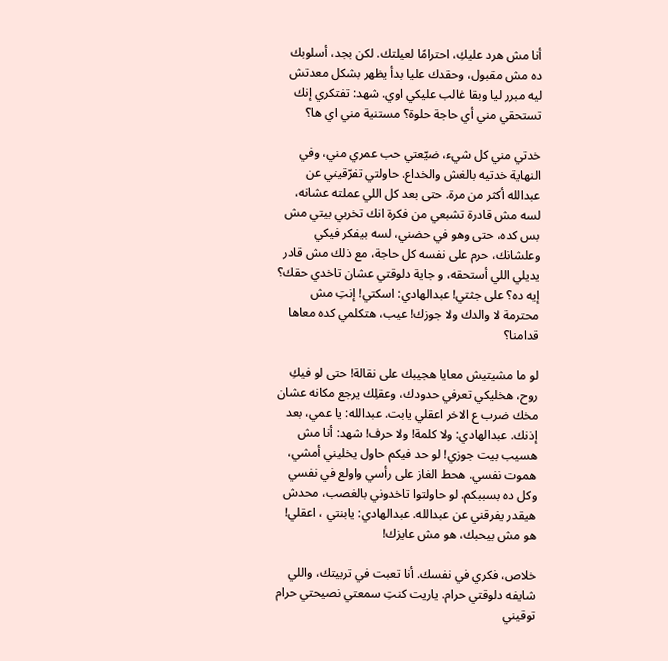أنا مش هرد عليكِ، احترامًا لعيلتك. لكن بجد، أسلوبك ده مش مقبول، وحقدك عليا بدأ يظهر بشكل معدتش ليه مبرر ليا وبقا غالب عليكي اوي. شهد: تفتكري إنك تستحقي مني أي حاجة حلوة؟ مستنية مني اي ها؟

خدتي مني كل شيء، ضيّعتي حب عمري مني، وفي النهاية خدتيه بالغش والخداع. حاولتي تفرّقيني عن عبدالله أكثر من مرة. حتى بعد كل اللي عملته عشانه، لسه مش قادرة تشبعي من فكرة انك تخربي بيتي مش بس كده، حتى وهو في حضني، لسه بيفكر فيكي وعلشانك، حرم على نفسه كل حاجة، مع ذلك مش قادر يديلي اللي أستحقه، و جاية دلوقتي عشان تاخدي حقك؟ إيه ده؟ على جثتي! عبدالهادي: اسكتي! إنتِ مش محترمة لا والدك ولا جوزك! عيب، هتكلمي كده معاها قدامنا؟

لو ما مشيتيش معايا هجيبك على نقالة! حتى لو فيكِ روح، هخليكي تعرفي حدودك، وعقلِك يرجع مكانه عشان مخك ضرب ع الاخر اعقلي يابت. عبدالله: يا عمي، بعد إذنك. عبدالهادي: ولا كلمة! ولا حرف! شهد: أنا مش هسيب بيت جوزي! لو حد فيكم حاول يخليني أمشي، هموت نفسي. هحط الغاز على رأسي واولع في نفسي وكل ده بسببكم. لو حاولتوا تاخدوني بالغصب، محدش هيقدر يفرقني عن عبدالله. عبدالهادي: يابنتي ، اعقلي! هو مش بيحبك، هو مش عايزك!

خلاص، فكري في نفسك. أنا تعبت في تربيتك، واللي شايفه دلوقتي حرام. ياريت كنتِ سمعتي نصيحتي حرام توقيني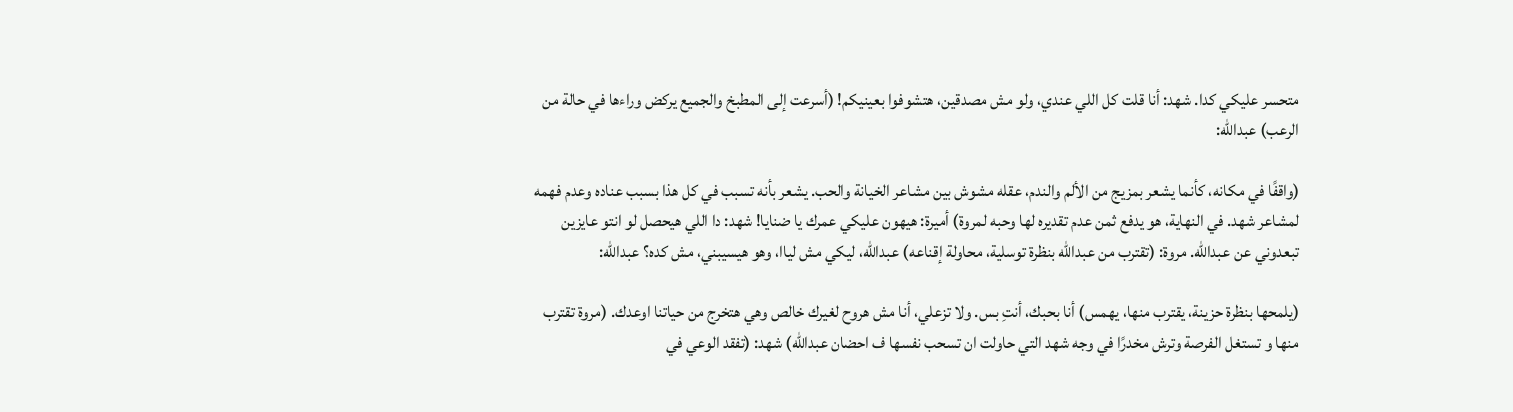متحسر عليكي كدا. شهد: أنا قلت كل اللي عندي، ولو مش مصدقين، هتشوفوا بعينيكم! (أسرعت إلى المطبخ والجميع يركض وراءها في حالة من الرعب) عبدالله:

(واقفًا في مكانه، كأنما يشعر بمزيج من الألم والندم، عقله مشوش بين مشاعر الخيانة والحب. يشعر بأنه تسبب في كل هذا بسبب عناده وعدم فهمه لمشاعر شهد. في النهاية، هو يدفع ثمن عدم تقديره لها وحبه لمروة) أميرة: هيهون عليكي عمرك يا ضنايا! شهد: دا اللي هيحصل لو انتو عايزين تبعدوني عن عبدالله. مروة: (تقترب من عبدالله بنظرة توسلية، محاولة إقناعه) عبدالله، ليكي مش لياا، وهو هيسيبني، مش كده؟ عبدالله:

(يلمحها بنظرة حزينة، يقترب منها، يهمس) أنا بحبك، أنتِ بس. ولا تزعلي، أنا مش هروح لغيرك خالص وهي هتخرج من حياتنا اوعدك. (مروة تقترب منها و تستغل الفرصة وترش مخدرًا في وجه شهد التي حاولت ان تسحب نفسها ف احضان عبدالله) شهد: (تفقد الوعي في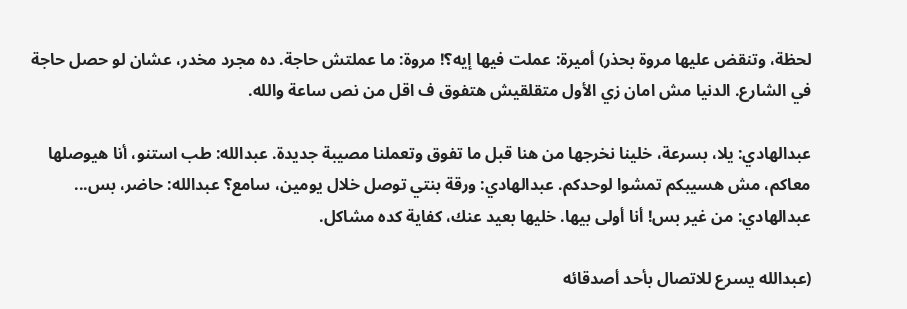لحظة، وتنقض عليها مروة بحذر) أميرة: عملت فيها إيه؟! مروة: ما عملتش حاجة. ده مجرد مخدر، عشان لو حصل حاجة في الشارع. الدنيا مش امان زي الأول متقلقيش هتفوق ف اقل من نص ساعة والله.

عبدالهادي: يلا، بسرعة، خلينا نخرجها من هنا قبل ما تفوق وتعملنا مصيبة جديدة. عبدالله: طب استنو، أنا هيوصلها معاكم، مش هسيبكم تمشوا لوحدكم. عبدالهادي: ورقة بنتي توصل خلال يومين، سامع؟ عبدالله: حاضر، بس... عبدالهادي: من غير بس! أنا أولى بيها. خليها بعيد عنك، كفاية كده مشاكل.

(عبدالله يسرع للاتصال بأحد أصدقائه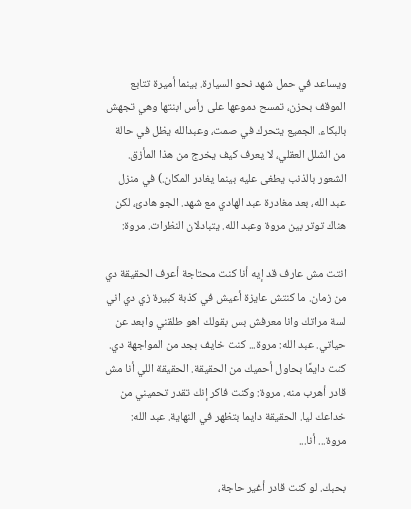ويساعد في حمل شهد نحو السيارة. بينما أميرة تتابع الموقف بحزن، تمسح دموعها على رأس ابنتها وهي تجهش بالبكاء. الجميع يتحرك في صمت، وعبدالله يظل في حالة من الشلل العقلي، لا يعرف كيف يخرج من هذا المأزق. الشعور بالذنب يطغى عليه بينما يغادر المكان.) في منزل عبد الله، بعد مغادرة عبد الهادي مع شهد. الجو هادئ، لكن هناك توتر بين مروة وعبد الله. يتبادلان النظرات. مروة:

انتت مش عارف قد إيه أنا كنت محتاجة أعرف الحقيقة دي من زمان. ما كنتش عايزة أعيش في كذبة كبيرة زي دي اني لسة مراتك وانا معرفش بس بقولك اهو طلقني وابعد عن حياتي. عبد الله: مروة... كنت خايف بجد من المواجهة دي. كنت دايمًا بحاول أحميك من الحقيقة. الحقيقة اللي أنا مش قادر أهرب منه. مروة: وكنت فاكر إنك تقدر تحميني من خداعك ليا. الحقيقة دايما بتظهر في النهاية. عبد الله: مروة... أنا...

بحبك. لو كنت قادر أغير حاجة،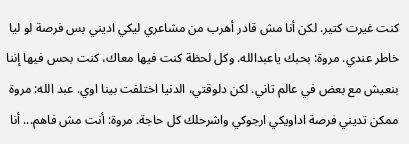كنت غيرت كتير. لكن أنا مش قادر أهرب من مشاعري ليكي اديني بس فرصة لو ليا خاطر عندي. مروة: بحبك ياعبدالله. وكل لحظة كنت فيها معاك، كنت بحس فيها إننا بنعيش مع بعض في عالم تاني. لكن دلوقتي، الدنيا اختلفت بينا اوي. عبد الله: مروة ممكن تديني فرصة اداويكي ارجوكي واشرحلك كل حاجة. مروة: أنت مش فاهم... أنا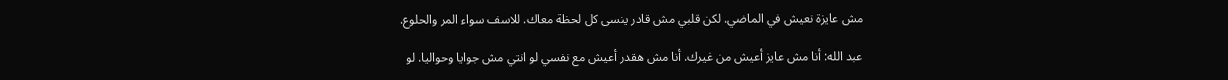مش عايزة نعيش في الماضي. لكن قلبي مش قادر ينسى كل لحظة معاك. للاسف سواء المر والحلوع.

عبد الله: أنا مش عايز أعيش من غيرك. أنا مش هقدر أعيش مع نفسي لو انتي مش جوايا وحواليا. لو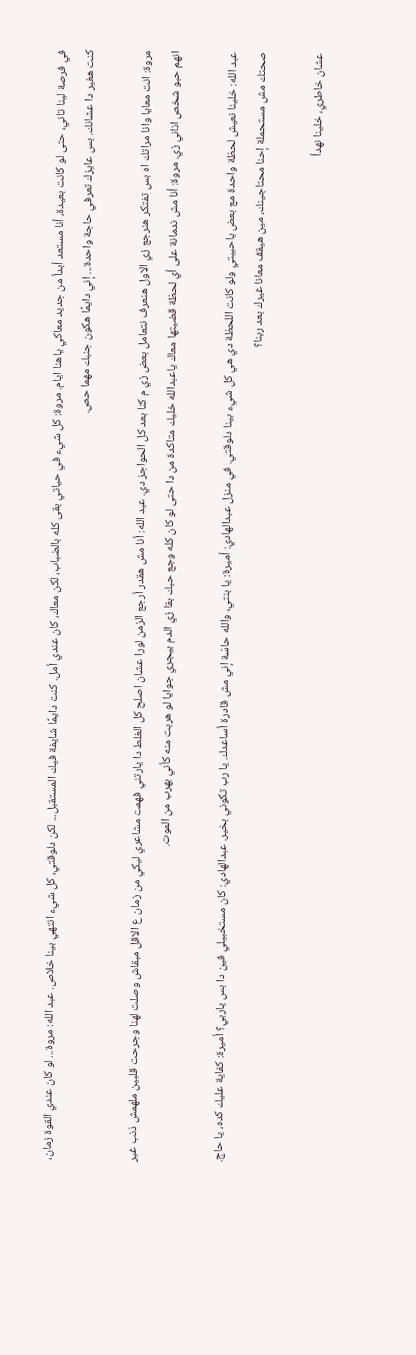في فرصة لينا تاني، حتى لو كانت بعيدة، أنا مستعد أبدأ من جديد معاكي ياهنا ايام. مروة: كل شيء في حياتي بقى كله بالضباب، لكن معاك، كان عندي أمل. كنت دايمًا شايفة فيك المستقبل... لكن دلوقتي، كل شيء انتهي بينا خلاص. عبد الله: مروة... لو كان عندي القوة زمان، كنت هغير دا عشانك. بس عايزك تعرفي حاجة واحدة... إني دايمًا هكون جنبك مهما حص.

مروة: انت معايا وانا مراتك اه بس تفتكر هنرجع زي الاول هنعرف نتعامل بعض زي م كنا بعد كل الحواجز دي. عبد الله: أنا مش هقدر أرجع الزمن لورا عشان اصلح كل الغلط دا يارتني فهمت مشاعري ليكي من زمان ع الاقل مبقاش وصلت لهنا وجرحت قلبين ملهمش ذنب غير انهم حبو شخص اناني زي. مروة: أنا مش ندمانة على أي لحظة قضيتها معاك ياعبدالله خليك متاكدة من دا حتى لو كان كله وجع حبك بقا زي الدم بيجري جوايا لو هربت منه كأني بهرب من الموت.

عبد الله: خلينا نعيش لحظة واحدة مع بعض ياحبيتي ولو كانت اللحظة دي هي كل شيء بينا دلوقتي. في منزل عبدالهادي: أميرة: يا بنتي، والله حاسّة إني مش قادرة أساعدك. يا رب تكوني بخير. عبدالهادي: كان مستخبيلي فين دا بس ياربي؟ أميرة: كفاية عليك كده، يا حاج. صحتك مش مستحملة إحنا محتاجينك، مين هيقف معانا غيرك بعد ربنا؟

عشان خاطري، خلينا نهدأ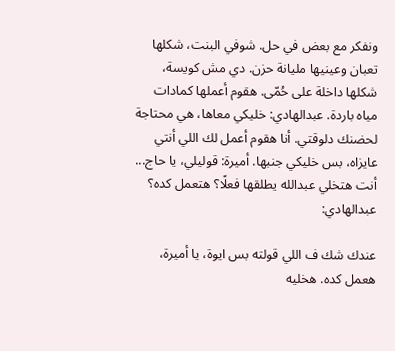ونفكر مع بعض في حل. شوفي البنت، شكلها تعبان وعينيها مليانة حزن. دي مش كويسة، شكلها داخلة على حُمّى. هقوم أعملها كمادات مياه باردة. عبدالهادي: خليكي معاها، هي محتاجة لحضنك دلوقتي. أنا هقوم أعمل لك اللي أنتي عايزاه، بس خليكي جنبها. أميرة: قوليلي، يا حاج... أنت هتخلي عبدالله يطلقها فعلًا؟ هتعمل كده؟ عبدالهادي:

عندك شك ف اللي قولته بس ايوة، يا أميرة، هعمل كده. هخليه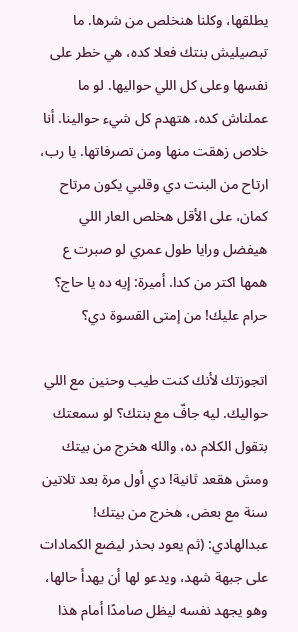يطلقها، وكلنا هنخلص من شرها. ما تبصيليش بنتك فعلا كده، هي خطر على نفسها وعلى كل اللي حواليها. لو ما عملناش كده، هتهدم كل شيء حوالينا. أنا خلاص زهقت منها ومن تصرفاتها. يا رب، ارتاح من البنت دي وقلبي يكون مرتاح كمان، على الأقل هخلص العار اللي هيفضل ورايا طول عمري لو صبرت ع همها اكتر من كدا. أميرة: إيه ده يا حاج؟ حرام عليك! من إمتى القسوة دي؟

اتجوزتك لأنك كنت طيب وحنين مع اللي حواليك. ليه جافّ مع بنتك؟ لو سمعتك بتقول الكلام ده، والله هخرج من بيتك ومش هقعد ثانية! دي أول مرة بعد تلاتين سنة مع بعض، هخرج من بيتك! عبدالهادي: (ثم يعود بحذر ليضع الكمادات على جبهة شهد، ويدعو لها أن يهدأ حالها، وهو يجهد نفسه ليظل صامدًا أمام هذا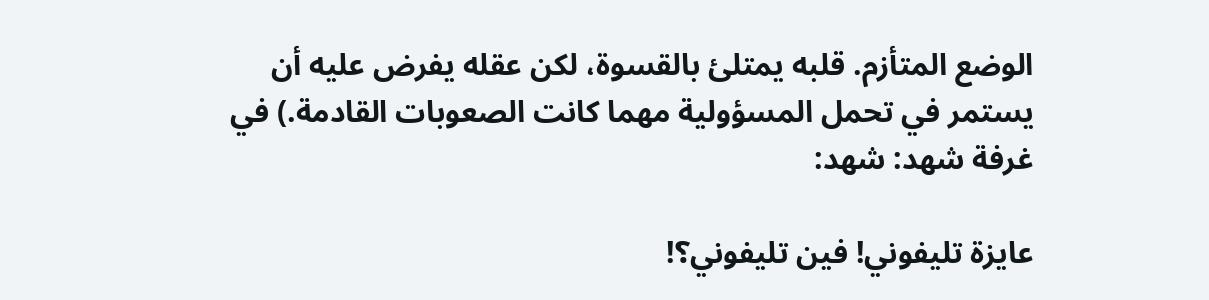الوضع المتأزم. قلبه يمتلئ بالقسوة، لكن عقله يفرض عليه أن يستمر في تحمل المسؤولية مهما كانت الصعوبات القادمة.) في غرفة شهد: شهد:

عايزة تليفوني! فين تليفوني؟!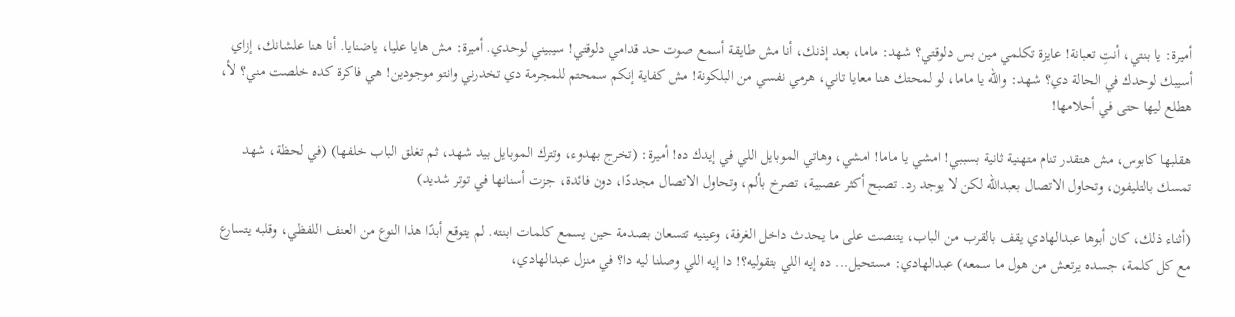أميرة: يا بنتي، أنتِ تعبانة! عايزة تكلمي مين بس دلوقتي؟ شهد: ماما، بعد إذنك، أنا مش طايقة أسمع صوت حد قدامي دلوقتي! سيبيني لوحدي. أميرة: مش هايا عليا، ياضنايا. أنا هنا علشانك، إزاي أسيبك لوحدك في الحالة دي؟ شهد: والله يا ماما، لو لمحتك هنا معايا تاني، هرمي نفسي من البلكونة! مش كفاية إنكم سمحتم للمجرمة دي تخدرني وانتو موجودين! هي فاكرة كده خلصت مني؟ لأ، هطلع ليها حتى في أحلامها!

هقلبها كابوس، مش هتقدر تنام متهنية ثانية بسببي! امشي يا ماما! امشي، وهاتي الموبايل اللي في إيدك ده! أميرة: (تخرج بهدوء، وتترك الموبايل بيد شهد، ثم تغلق الباب خلفها) (في لحظة، شهد تمسك بالتليفون، وتحاول الاتصال بعبدالله لكن لا يوجد رد. تصبح أكثر عصبية، تصرخ بألم، وتحاول الاتصال مجددًا، دون فائدة، جزت أسنانها في توتر شديد)

(أثناء ذلك، كان أبوها عبدالهادي يقف بالقرب من الباب، يتنصت على ما يحدث داخل الغرفة، وعينيه تتسعان بصدمة حين يسمع كلمات ابنته. لم يتوقع أبدًا هذا النوع من العنف اللفظي، وقلبه يتسارع مع كل كلمة، جسده يرتعش من هول ما سمعه) عبدالهادي: مستحيل... ده إيه اللي بتقوليه؟! دا إيه اللي وصلنا ليه دا؟ في منزل عبدالهادي،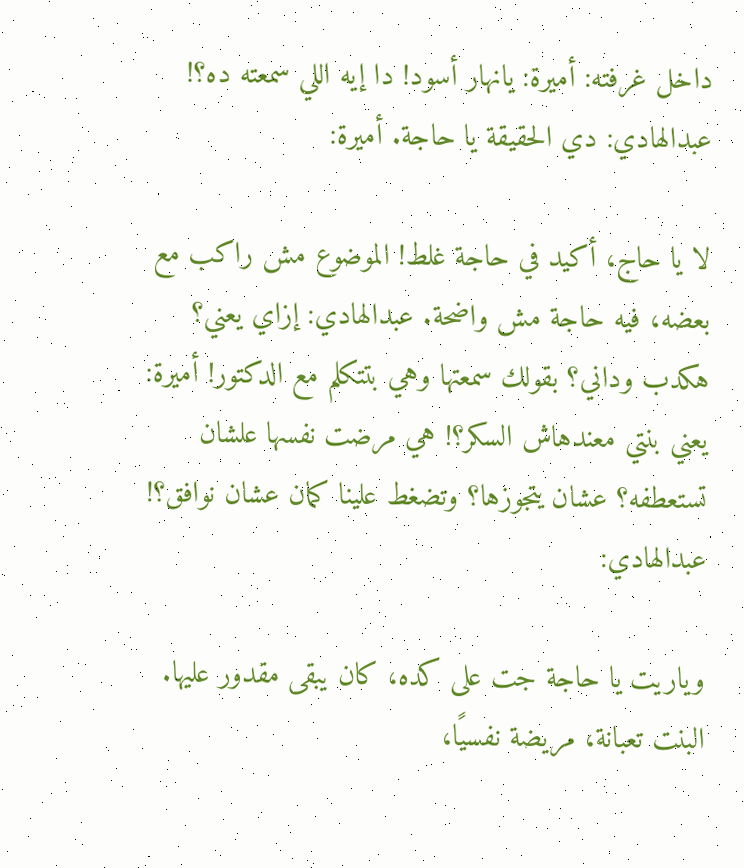داخل غرفته: أميرة: يانهار أسود! دا إيه اللي سمعته ده؟! عبدالهادي: دي الحقيقة يا حاجة. أميرة:

لا يا حاج، أكيد في حاجة غلط! الموضوع مش راكب مع بعضه، فيه حاجة مش واضحة. عبدالهادي: إزاي يعني؟ هكدب وداني؟ بقولك سمعتها وهي بتتكلم مع الدكتور! أميرة: يعني بنتي معندهاش السكر؟! هي مرضت نفسها علشان تستعطفه؟ عشان يتجوزها؟ وتضغط علينا كمان عشان نوافق؟! عبدالهادي:

وياريت يا حاجة جت على كده، كان يبقى مقدور عليها. البنت تعبانة، مريضة نفسيًا،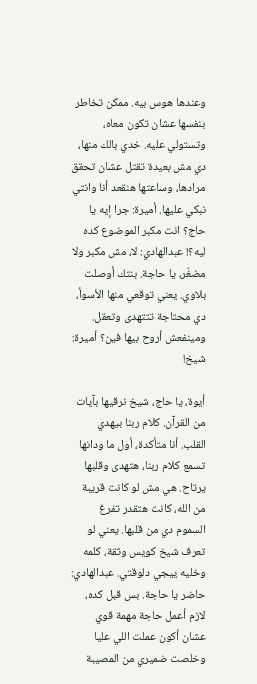وعندها هوس بيه. ممكن تخاطر بنفسها عشان تكون معاه، وتستولي عليه. خدي بالك منها، دي مش بعيدة تقتل عشان تحقق مرادها، وساعتها هنقعد أنا وانتي نبكي عليها. أميرة: جرا إيه يا حاج؟ انت مكبر الموضوع كده ليه؟! عبدالهادي: لا، مش مكبر ولا مضغّر، يا حاجة. بنتك أوصلت بلاوي. يعني توقعي منها الأسوأ، دي محتاجة تتتهدى وتعقل. ومينفعش أروح بيها فين؟ أميرة: شيخ!

أيوة، يا حاج، شيخ نرقيها بآيات من القرآن. كلام ربنا بيهدي القلب. أنا متأكدة، أول ما ودانها تسمع كلام ربنا، هتهدى وقلبها يرتاح. هي مش لو كانت قريبة من الله، كانت هتقدر تفرغ السموم دي من قلبها. يعني لو تعرف شيخ كويس وثقة، كلمه وخليه ييجي دلوقتي. عبدالهادي: حاضر يا حاجة. بس قبل كده، لازم أعمل حاجة مهمة قوي عشان أكون عملت اللي عليا وخلصت ضميري من المصيبة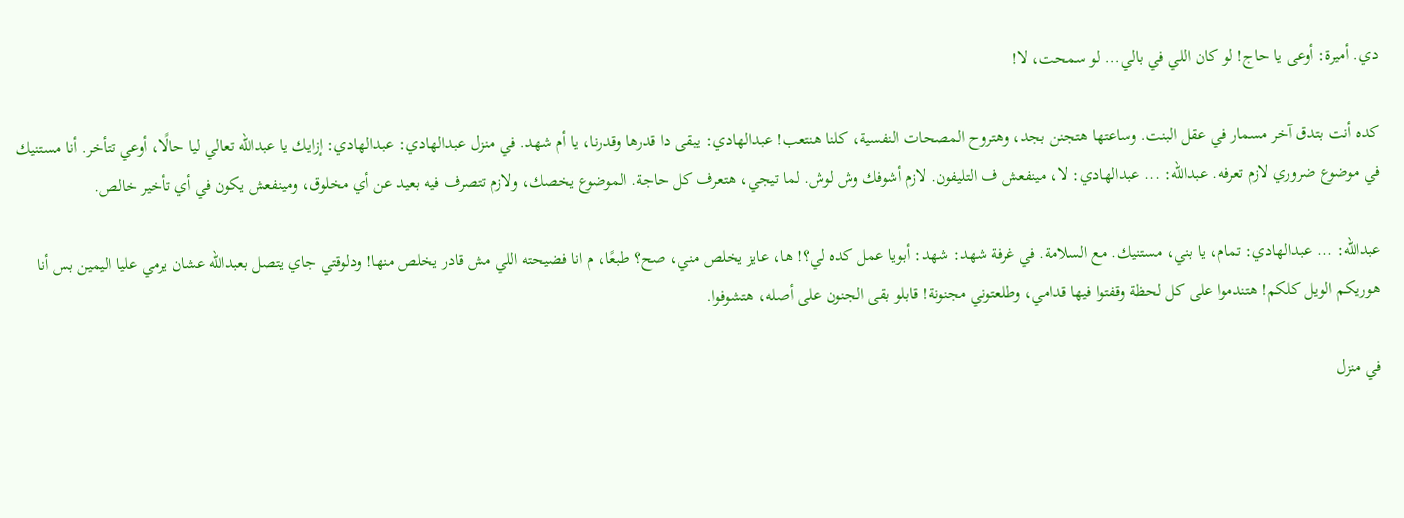دي. أميرة: أوعى يا حاج! لو كان اللي في بالي... لو سمحت، لا!

كده أنت بتدق آخر مسمار في عقل البنت. وساعتها هتجنن بجد، وهتروح المصحات النفسية، كلنا هنتعب! عبدالهادي: يبقى دا قدرها وقدرنا، يا أم شهد. في منزل عبدالهادي: عبدالهادي: إزايك يا عبدالله تعالي ليا حالًا، أوعي تتأخر. أنا مستنيك في موضوع ضروري لازم تعرفه. عبدالله: ... عبدالهادي: لا، مينفعش ف التليفون. لازم أشوفك وش لوش. لما تيجي، هتعرف كل حاجة. الموضوع يخصك، ولازم تتصرف فيه بعيد عن أي مخلوق، ومينفعش يكون في أي تأخير خالص.

عبدالله: ... عبدالهادي: تمام، يا بني، مستنيك. مع السلامة. في غرفة شهد: شهد: أبويا عمل كده لي؟! ها، عايز يخلص مني، صح؟ طبعًا، م انا فضيحته اللي مش قادر يخلص منها! ودلوقتي جاي يتصل بعبدالله عشان يرمي عليا اليمين بس أنا هوريكم الويل كلكم! هتندموا على كل لحظة وقفتوا فيها قدامي، وطلعتوني مجنونة! قابلو بقى الجنون على أصله، هتشوفوا.

في منزل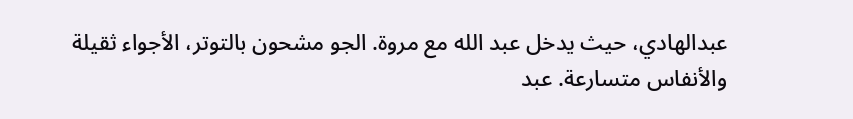عبدالهادي، حيث يدخل عبد الله مع مروة. الجو مشحون بالتوتر، الأجواء ثقيلة والأنفاس متسارعة. عبد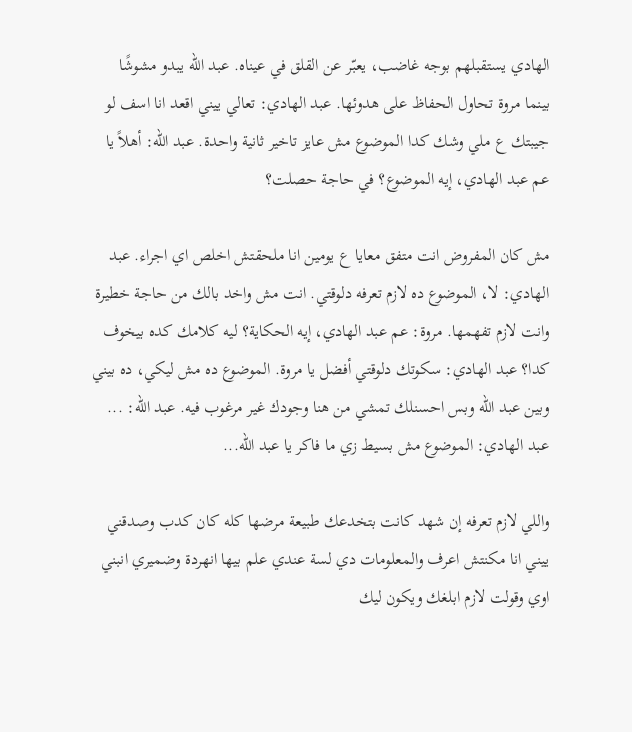الهادي يستقبلهم بوجه غاضب، يعبّر عن القلق في عيناه. عبد الله يبدو مشوشًا بينما مروة تحاول الحفاظ على هدوئها. عبد الهادي: تعالي ييني اقعد انا اسف لو جيبتك ع ملي وشك كدا الموضوع مش عايز تاخير ثانية واحدة. عبد الله: أهلاً يا عم عبد الهادي، إيه الموضوع؟ في حاجة حصلت؟

مش كان المفروض انت متفق معايا ع يومين انا ملحقتش اخلص اي اجراء. عبد الهادي: لا، الموضوع ده لازم تعرفه دلوقتي. انت مش واخد بالك من حاجة خطيرة وانت لازم تفهمها. مروة: عم عبد الهادي، إيه الحكاية؟ ليه كلامك كده بيخوف كدا؟ عبد الهادي: سكوتك دلوقتي أفضل يا مروة. الموضوع ده مش ليكي، ده بيني وبين عبد الله وبس احسنلك تمشي من هنا وجودك غير مرغوب فيه. عبد الله: ... عبد الهادي: الموضوع مش بسيط زي ما فاكر يا عبد الله...

واللي لازم تعرفه إن شهد كانت بتخدعك طبيعة مرضها كله كان كدب وصدقني ييني انا مكنتش اعرف والمعلومات دي لسة عندي علم بيها انهردة وضميري انبني اوي وقولت لازم ابلغك ويكون ليك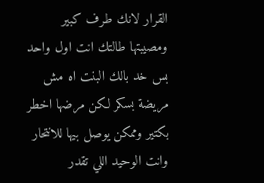القرار لانك طرف كبير ومصيبتها طالتك انت اول واحد بس خد بالك البنت اه مش مريضة بسكر لكن مرضها اخطر بكتير وممكن يوصل بيها للانتحار وانت الوحيد اللي تقدر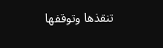تنقذها وتوقفها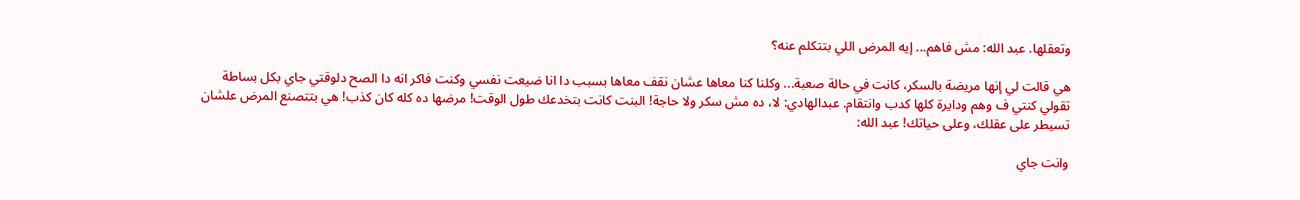وتعقلها. عبد الله: مش فاهم... إيه المرض اللي بتتكلم عنه؟

هي قالت لي إنها مريضة بالسكر، كانت في حالة صعبة... وكلنا كنا معاها عشان نقف معاها بسبب دا انا ضيعت نفسي وكنت فاكر انه دا الصح دلوقتي جاي بكل بساطة تقولي كنتي ف وهم ودايرة كلها كدب وانتقام. عبدالهادي: لا، ده مش سكر ولا حاجة! البنت كانت بتخدعك طول الوقت! مرضها ده كله كان كذب! هي بتتصنع المرض علشان تسيطر على عقلك، وعلى حياتك! عبد الله:

وانت جاي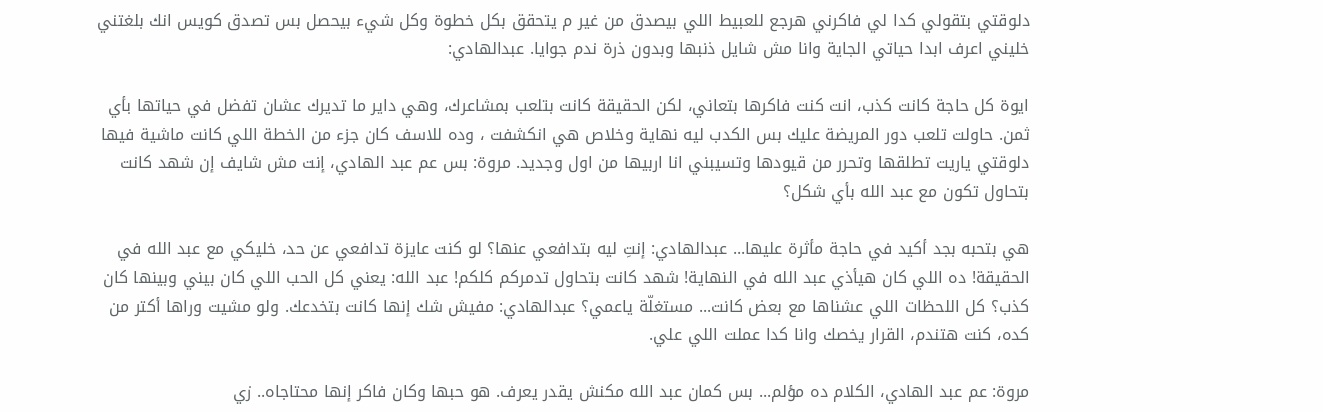دلوقتي بتقولي كدا لي فاكرني هرجع للعبيط اللي بيصدق من غير م يتحقق بكل خطوة وكل شيء بيحصل بس تصدق كويس انك بلغتني خليني اعرف ابدا حياتي الجاية وانا مش شايل ذنبها وبدون ذرة ندم جوايا. عبدالهادي:

ايوة كل حاجة كانت كذب، انت كنت فاكرها بتعاني، لكن الحقيقة كانت بتلعب بمشاعرك، وهي داير ما تديرك عشان تفضل في حياتها بأي ثمن. حاولت تلعب دور المريضة عليك بس الكدب ليه نهاية وخلاص هي انكشفت ، وده للاسف كان جزء من الخطة اللي كانت ماشية فيها دلوقتي ياريت تطلقها وتحرر من قيودها وتسيبني انا اربيها من اول وجديد. مروة: بس عم عبد الهادي، إنت مش شايف إن شهد كانت بتحاول تكون مع عبد الله بأي شكل؟

هي بتحبه بجد أكيد في حاجة مأثرة عليها... عبدالهادي: إنتِ ليه بتدافعي عنها؟ لو كنت عايزة تدافعي عن حد، خليكي مع عبد الله في الحقيقة! ده اللي كان هيأذي عبد الله في النهاية! شهد كانت بتحاول تدمركم كلكم! عبد الله: يعني كل الحب اللي كان بيني وبينها كان كذب؟ كل اللحظات اللي عشناها مع بعض كانت... مستغلّة ياعمي؟ عبدالهادي: مفيش شك إنها كانت بتخدعك. ولو مشيت وراها أكتر من كده، كنت هتندم، القرار يخصك وانا كدا عملت اللي علي.

مروة: عم عبد الهادي، الكلام ده مؤلم... بس كمان عبد الله مكنش يقدر يعرف. هو حبها وكان فاكر إنها محتاجاه.. زي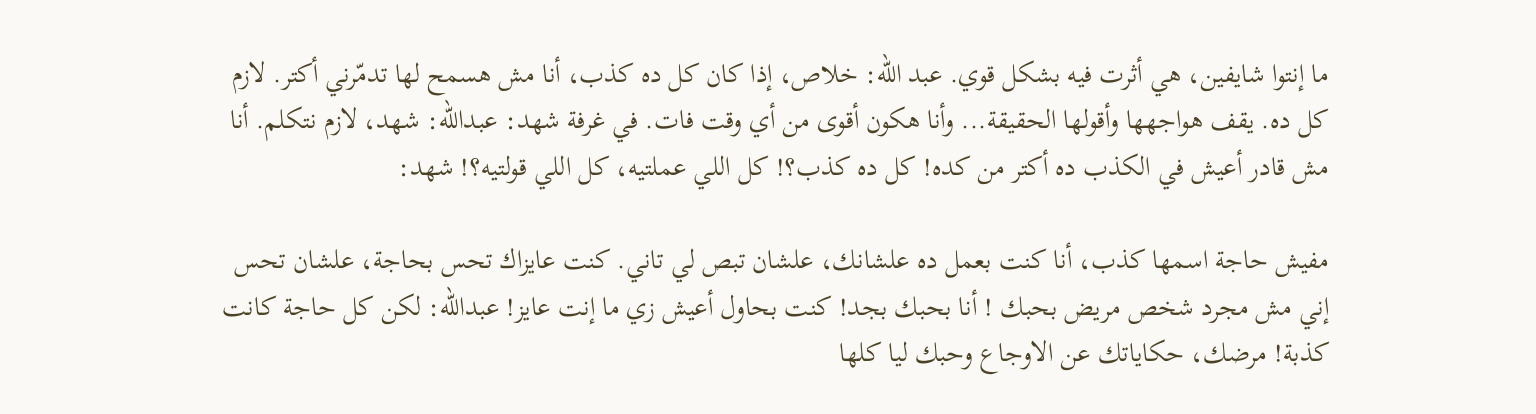ما إنتوا شايفين، هي أثرت فيه بشكل قوي. عبد الله: خلاص، إذا كان كل ده كذب، أنا مش هسمح لها تدمّرني أكتر. لازم كل ده. يقف هواجهها وأقولها الحقيقة... وأنا هكون أقوى من أي وقت فات. في غرفة شهد: عبدالله: شهد، لازم نتكلم. أنا مش قادر أعيش في الكذب ده أكتر من كده! كل ده كذب؟! كل اللي عملتيه، كل اللي قولتيه؟! شهد:

مفيش حاجة اسمها كذب، أنا كنت بعمل ده علشانك، علشان تبص لي تاني. كنت عايزاك تحس بحاجة، علشان تحس إني مش مجرد شخص مريض بحبك ! أنا بحبك بجد! كنت بحاول أعيش زي ما إنت عايز! عبدالله: لكن كل حاجة كانت كذبة! مرضك، حكاياتك عن الاوجاع وحبك ليا كلها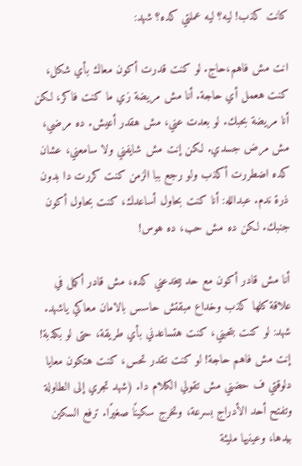كانت كذب! ليه؟ ليه عملتي كده؟ شهد:

انت مش فاهم،حاج. لو كنت قدرت أكون معاك بأي شكل، كنت هعمل أي حاجة. أنا مش مريضة زي ما كنت فاكر، لكن أنا مريضة بحبك. لو بعدت عني، مش هقدر أعيش. ده مرضي، مش مرض جسدي. لكن إنت مش شايفني ولا سامعني، عشان كده اضطررت أكذب ولو رجع ببا الزمن كنت كررت دا بدون ذرة ندم. عبدالله: أنا كنت بحاول أساعدك، كنت بحاول أكون جنبك. لكن ده مش حب، ده هوس!

أنا مش قادر أكون مع حد بيخدعني كده، مش قادر أكمل في علاقة كلها كذب وخداع مبقتش حاسس بالامان معاكي ياشهد. شهد: لو كنت بتحبني، كنت هتساعدني بأي طريقة، حتى لو بكذبة! إنت مش فاهم حاجة! لو كنت تقدر تحس، كنت هتكون معايا دلوقتي ف حضني مش تقولي الكلام دا. (شهد تجري إلى الطاولة وتفتح أحد الأدراج بسرعة، وتخرج سكينًا صغيرًا. ترفع السكين بيدها، وعينيها مليئة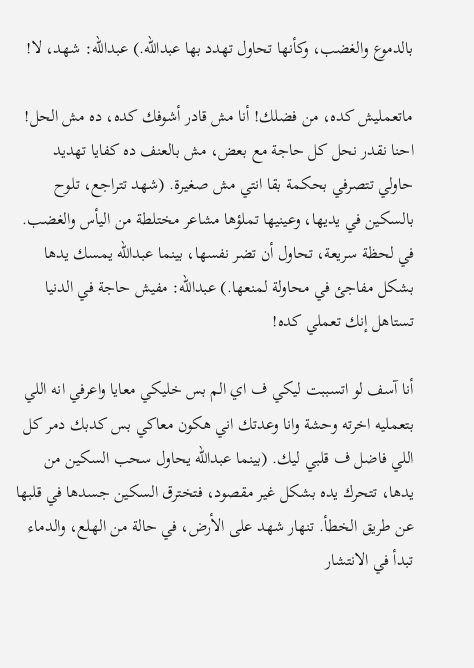بالدموع والغضب، وكأنها تحاول تهدد بها عبدالله.) عبدالله: شهد، لا!

ماتعمليش كده، من فضلك! أنا مش قادر أشوفك كده، ده مش الحل! احنا نقدر نحل كل حاجة مع بعض، مش بالعنف ده كفايا تهديد حاولي تتصرفي بحكمة بقا انتي مش صغيرة. (شهد تتراجع، تلوح بالسكين في يديها، وعينيها تملؤها مشاعر مختلطة من اليأس والغضب. في لحظة سريعة، تحاول أن تضر نفسها، بينما عبدالله يمسك يدها بشكل مفاجئ في محاولة لمنعها.) عبدالله: مفيش حاجة في الدنيا تستاهل إنك تعملي كده!

أنا آسف لو اتسببت ليكي ف اي الم بس خليكي معايا واعرفي انه اللي بتعمليه اخرته وحشة وانا وعدتك اني هكون معاكي بس كدبك دمر كل اللي فاضل ف قلبي ليك. (بينما عبدالله يحاول سحب السكين من يدها، تتحرك يده بشكل غير مقصود، فتخترق السكين جسدها في قلبها عن طريق الخطأ. تنهار شهد على الأرض، في حالة من الهلع، والدماء تبدأ في الانتشار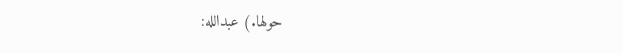حولها.) عبدالله: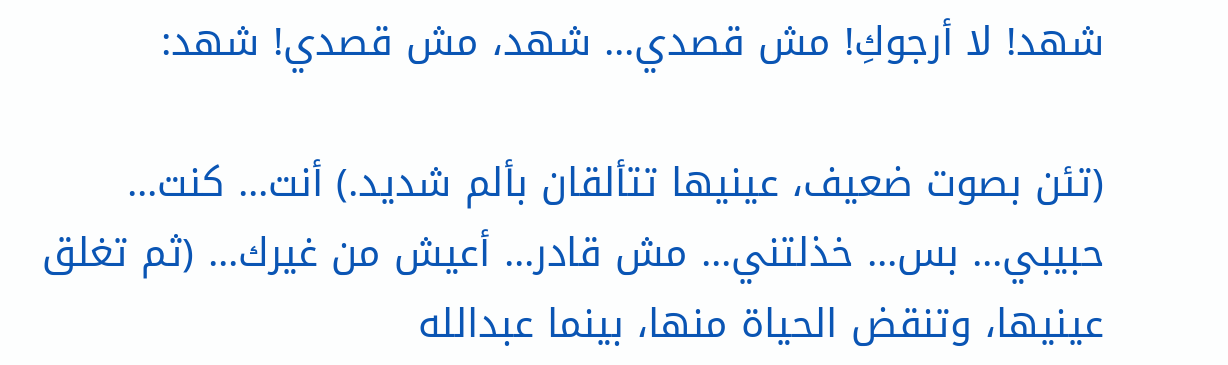شهد! لا أرجوكِ! مش قصدي... شهد، مش قصدي! شهد:

(تئن بصوت ضعيف، عينيها تتألقان بألم شديد.) أنت... كنت... حبيبي... بس... خذلتني... مش قادر... أعيش من غيرك... (ثم تغلق عينيها، وتنقض الحياة منها، بينما عبدالله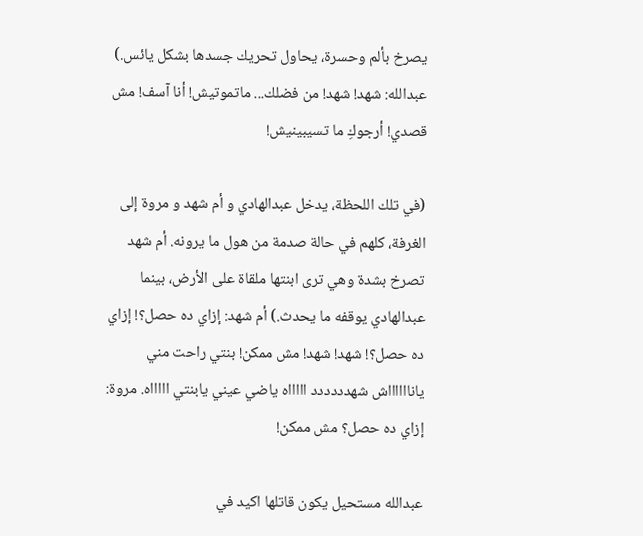يصرخ بألم وحسرة، يحاول تحريك جسدها بشكل يائس.) عبدالله: شهد! شهد! من فضلك... ماتموتيش! أنا آسف! مش قصدي! أرجوكِ ما تسيبينيش!

(في تلك اللحظة، يدخل عبدالهادي و أم شهد و مروة إلى الغرفة، كلهم في حالة صدمة من هول ما يرونه. أم شهد تصرخ بشدة وهي ترى ابنتها ملقاة على الأرض، بينما عبدالهادي يوقفه ما يحدث.) أم شهد: إزاي ده حصل؟! إزاي ده حصل؟! شهد! شهد! مش ممكن! بنتي راحت مني يانااااااش شهدددددد اااااه ياضي عيني يابنتي اااااه. مروة: إزاي ده حصل؟ مش ممكن!

عبدالله مستحيل يكون قاتلها اكيد في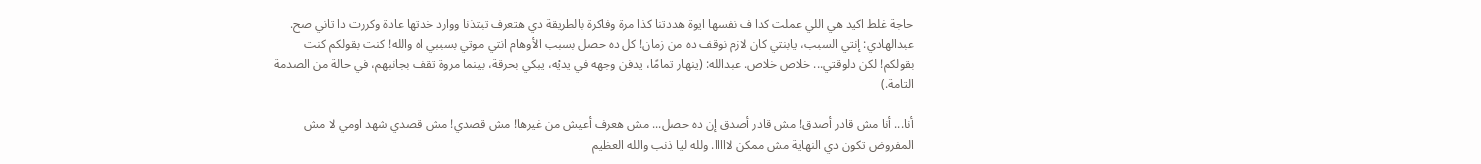حاجة غلط اكيد هي اللي عملت كدا ف نفسها ايوة هددتنا كذا مرة وفاكرة بالطريقة دي هتعرف تبتذنا ووارد خدتها عادة وكررت دا تاني صح. عبدالهادي: إنتي السبب، يابنتي كان لازم نوقف ده من زمان! كل ده حصل بسبب الأوهام انتي موتي بسببي اه والله! كنت بقولكم كنت بقولكم! لكن دلوقتي... خلاص خلاص. عبدالله: (ينهار تمامًا، يدفن وجهه في يديْه، يبكي بحرقة، بينما مروة تقف بجانبهم، في حالة من الصدمة التامة.)

أنا... أنا مش قادر أصدق! مش قادر أصدق إن ده حصل... مش هعرف أعيش من غيرها! مش قصدي! مش قصدي شهد اومي لا مش المفروض تكون دي النهاية مش ممكن لااااا. ولله ليا ذنب والله العظيم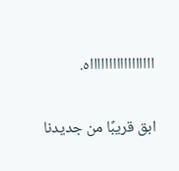اااااااااااااااااه.

ابق قريبًا من جديدنا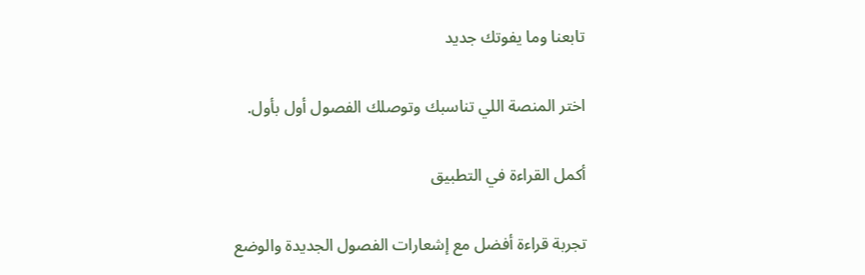تابعنا وما يفوتك جديد

اختر المنصة اللي تناسبك وتوصلك الفصول أول بأول.

أكمل القراءة في التطبيق

تجربة قراءة أفضل مع إشعارات الفصول الجديدة والوضع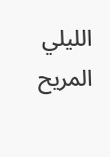الليلي المريح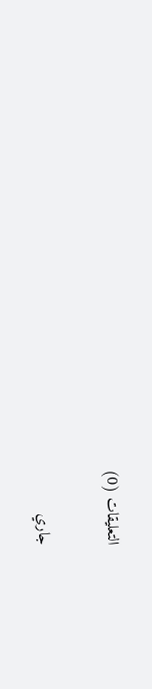التعليقات (0)

جاري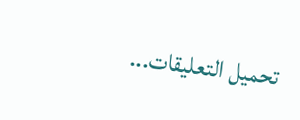تحميل التعليقات...